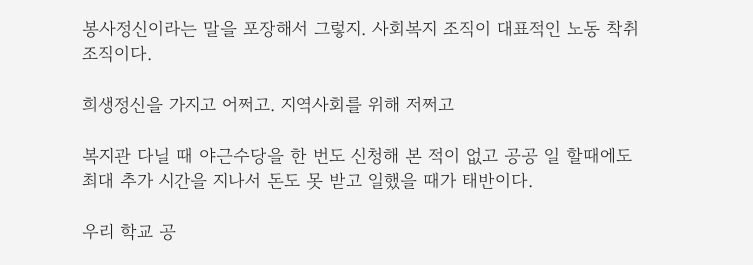봉사정신이라는 말을 포장해서 그렇지. 사회복지 조직이 대표적인 노동 착취 조직이다.

희생정신을 가지고 어쩌고. 지역사회를 위해 저쩌고

복지관 다닐 때 야근수당을 한 번도 신청해 본 적이 없고 공공 일 할때에도 최대 추가 시간을 지나서 돈도 못 받고 일했을 때가 태반이다.

우리 학교 공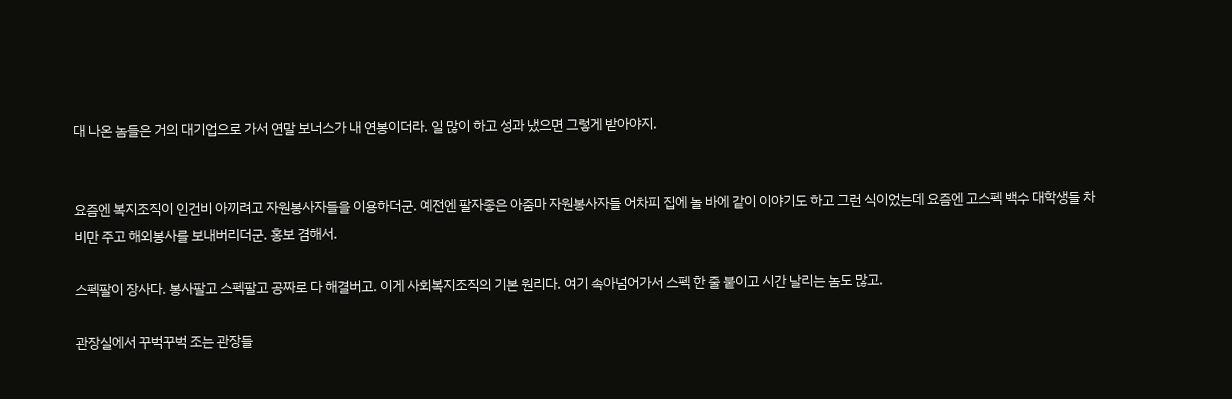대 나온 놈들은 거의 대기업으로 가서 연말 보너스가 내 연봉이더라. 일 많이 하고 성과 냈으면 그렇게 받아야지.


요즘엔 복지조직이 인건비 아끼려고 자원봉사자들을 이용하더군. 예전엔 팔자좋은 아줌마 자원봉사자들 어차피 집에 놀 바에 같이 이야기도 하고 그런 식이었는데 요즘엔 고스펙 백수 대학생들 차비만 주고 해외봉사를 보내버리더군. 홍보 겸해서.

스펙팔이 장사다. 봉사팔고 스펙팔고 공짜로 다 해결버고. 이게 사회복지조직의 기본 원리다. 여기 속아넘어가서 스펙 한 줄 붙이고 시간 날리는 놈도 많고.

관장실에서 꾸벅꾸벅 조는 관장들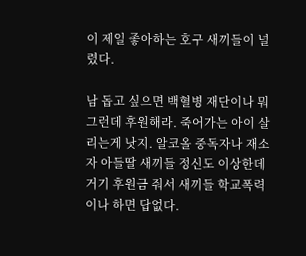이 제일 좋아하는 호구 새끼들이 널렸다.

남 돕고 싶으면 백혈병 재단이나 뭐 그런데 후원해라. 죽어가는 아이 살리는게 낫지. 알코올 중독자나 재소자 아들딸 새끼들 정신도 이상한데 거기 후원금 줘서 새끼들 학교폭력이나 하면 답없다.